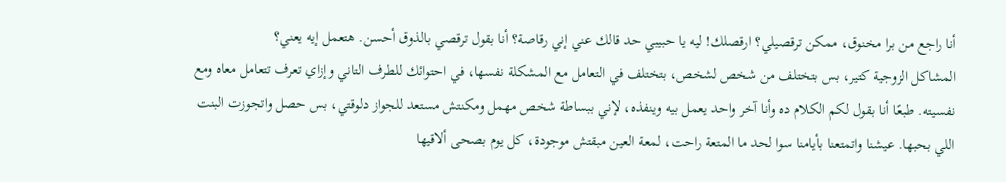أنا راجع من برا مخنوق، ممكن ترقصيلي؟ ارقصلك! ليه يا حبيبي حد قالك عني إني رقاصة؟ أنا بقول ترقصي بالذوق أحسن. هتعمل إيه يعني؟
المشاكل الزوجية كتير، بس بتختلف من شخص لشخص، بتختلف في التعامل مع المشكلة نفسها، في احتوائك للطرف التاني وإزاي تعرف تتعامل معاه ومع نفسيته. طبعًا أنا بقول لكم الكلام ده وأنا آخر واحد يعمل بيه وينفذه، لإني ببساطة شخص مهمل ومكنتش مستعد للجواز دلوقتي، بس حصل واتجوزت البنت اللي بحبها. عيشنا واتمتعنا بأيامنا سوا لحد ما المتعة راحت، لمعة العين مبقتش موجودة، كل يوم بصحى ألاقيها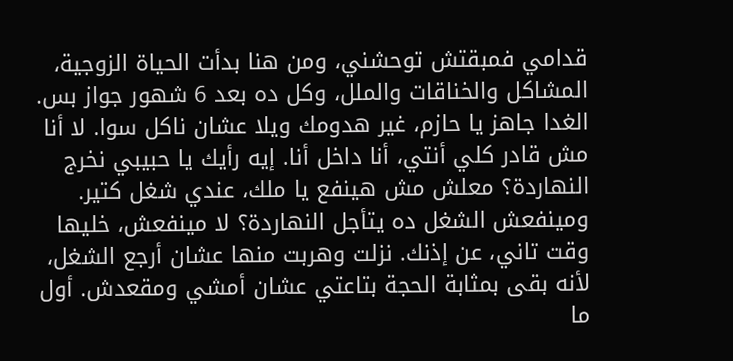قدامي فمبقتش توحشني، ومن هنا بدأت الحياة الزوجية، المشاكل والخناقات والملل، وكل ده بعد 6 شهور جواز بس.
الغدا جاهز يا حازم، غير هدومك ويلا عشان ناكل سوا. لا أنا مش قادر كلي أنتي، أنا داخل أنا. إيه رأيك يا حبيبي نخرج النهاردة؟ معلش مش هينفع يا ملك، عندي شغل كتير. ومينفعش الشغل ده يتأجل النهاردة؟ لا مينفعش، خليها وقت تاني، عن إذنك. نزلت وهربت منها عشان أرجع الشغل، لأنه بقى بمثابة الحجة بتاعتي عشان أمشي ومقعدش. أول ما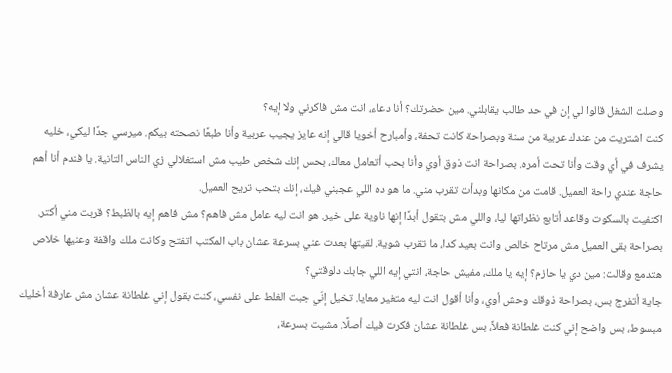وصلت الشغل قالوا لي إن في حد طالب يقابلني. مين حضرتك؟ أنا دعاء، انت مش فاكرني ولا إيه؟
كنت اشتريت من عندك عربية من سنة وبصراحة كانت تحفة، وأمبارح أخويا قالي إنه عايز يجيب عربية وأنا طبعًا نصحته بيكم. ميرسي جدًا ليكي، خليه يشرف في أي وقت وأنا تحت أمره. بصراحة انت ذوق أوي وأنا بحب أتعامل معاك، بحس إنك شخص طيب مش استغلالي زي الناس التانية. يا فندم أنا أهم حاجة عندي راحة العميل. قامت من مكانها وبدأت تقرب مني. ما هو ده اللي عجبني فيك، إنك بتحب تريح العميل.
اكتفيت بالسكوت وقاعد أتابع نظراتها ليا، واللي مش بتقول أبدًا إنها ناوية على خير. هو انت ليه عامل مش فاهم؟ مش فاهم إيه بالظبط؟ قربت مني أكتر. بصراحة بقى العميل مش مرتاح خالص وانت بعيد كدا، ما تقرب شوية. لقيتها بعدت عني بسرعة عشان باب المكتب اتفتح وكانت ملك واقفة وعنيها خلاص هتدمع وقالت: مين دي يا حازم؟ إيه يا ملك، مفيش حاجة، انتي إيه اللي جابك دلوقتي؟
جاية أتفرج بس، بصراحة ذوقك وحش أوي، وأنا أقول انت ليه متغير معايا. تخيل إنّي جبت الغلط على نفسي، كنت بقول إني غلطانة عشان مش عارفة أخليك مبسوط، بس واضح إني كنت غلطانة فعلاً، بس غلطانة عشان فكرت فيك أصلًا. مشيت بسرعة،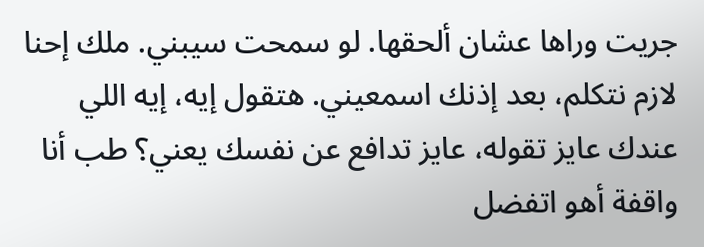جريت وراها عشان ألحقها. لو سمحت سيبني. ملك إحنا لازم نتكلم، بعد إذنك اسمعيني. هتقول إيه، إيه اللي عندك عايز تقوله، عايز تدافع عن نفسك يعني؟ طب أنا واقفة أهو اتفضل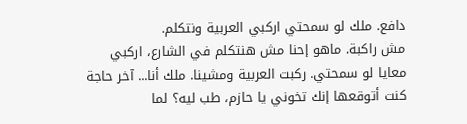دافع. ملك لو سمحتي اركبي العربية ونتكلم.
مش راكبة. ماهو إحنا مش هنتكلم في الشارع، اركبي معايا لو سمحتي. ركبت العربية ومشينا. ملك أنا... آخر حاجة كنت أتوقعها إنك تخوني يا حازم، طب ليه؟ لما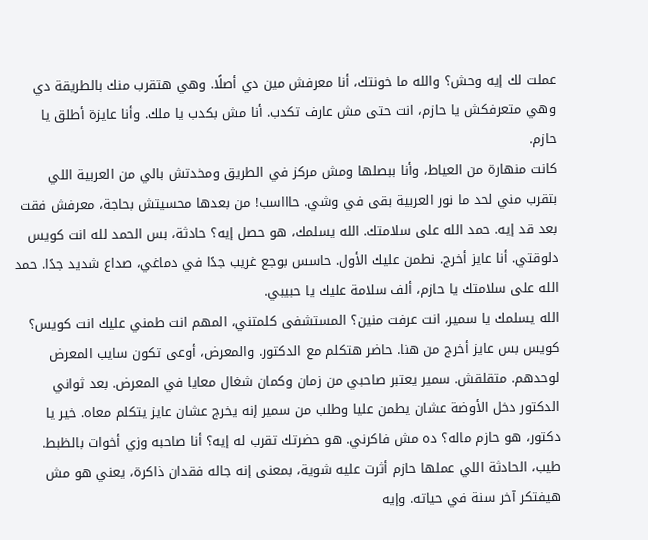عملت لك إيه وحش؟ والله ما خونتك، أنا معرفش مين دي أصلًا. وهي هتقرب منك بالطريقة دي وهي متعرفكش يا حازم، انت حتى مش عارف تكدب. أنا مش بكدب يا ملك. وأنا عايزة أطلق يا حازم.
كانت منهارة من العياط، وأنا ببصلها ومش مركز في الطريق ومخدتش بالي من العربية اللي بتقرب مني لحد ما نور العربية بقى في وشي. حاااسب! من بعدها محسيتش بحاجة، معرفش فقت بعد قد إيه. حمد الله على سلامتك. الله يسلمك، هو حصل إيه؟ حادثة، بس الحمد لله انت كويس دلوقتي. أنا عايز أخرج. نطمن عليك الأول. حاسس بوجع غريب جدًا في دماغي، صداع شديد جدًا. حمد الله على سلامتك يا حازم، ألف سلامة عليك يا حبيبي.
الله يسلمك يا سمير، انت عرفت منين؟ المستشفى كلمتني، المهم انت طمني عليك انت كويس؟ كويس بس عايز أخرج من هنا. حاضر هتكلم مع الدكتور. والمعرض، أوعى تكون سايب المعرض لوحدهم. متقلقش. سمير يعتبر صاحبي من زمان وكمان شغال معايا في المعرض. بعد ثواني الدكتور دخل الأوضة عشان يطمن عليا وطلب من سمير إنه يخرج عشان عايز يتكلم معاه. خير يا دكتور، هو حازم ماله؟ ده مش فاكرني. هو حضرتك تقرب له إيه؟ أنا صاحبه وزي أخوات بالظبط.
طيب، الحادثة اللي عملها حازم أثرت عليه شوية، بمعنى إنه جاله فقدان ذاكرة، يعني هو مش هيفتكر آخر سنة في حياته. وإيه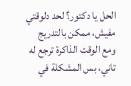الحل يا دكتور؟ لحد دلوقتي مفيش، ممكن بالتدريج ومع الوقت الذاكرة ترجع له تاني، بس المشكلة في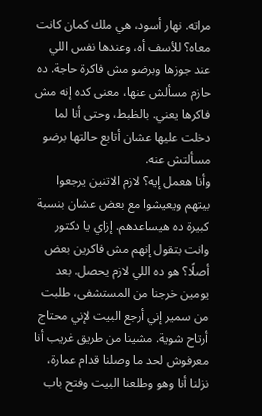مراته. نهار أسود، هي ملك كمان كانت معاه؟ للأسف أه، وعندها نفس اللي عند جوزها وبرضو مش فاكرة حاجة. ده حازم مسألش عنها، معنى كده إنه مش فاكرها يعني. بالظبط، وحتى أنا لما دخلت عليها عشان أتابع حالتها برضو مسألتش عنه.
وأنا هعمل إيه؟ لازم الاتنين يرجعوا بيتهم ويعيشوا مع بعض عشان بنسبة كبيرة ده هيساعدهم. إزاي يا دكتور وانت بتقول إنهم مش فاكرين بعض أصلًا؟ هو ده اللي لازم يحصل. بعد يومين خرجنا من المستشفى، طلبت من سمير إني أرجع البيت لإني محتاج أرتاح شوية. مشينا من طريق غريب أنا معرفوش لحد ما وصلنا قدام عمارة، نزلنا أنا وهو وطلعنا البيت وفتح باب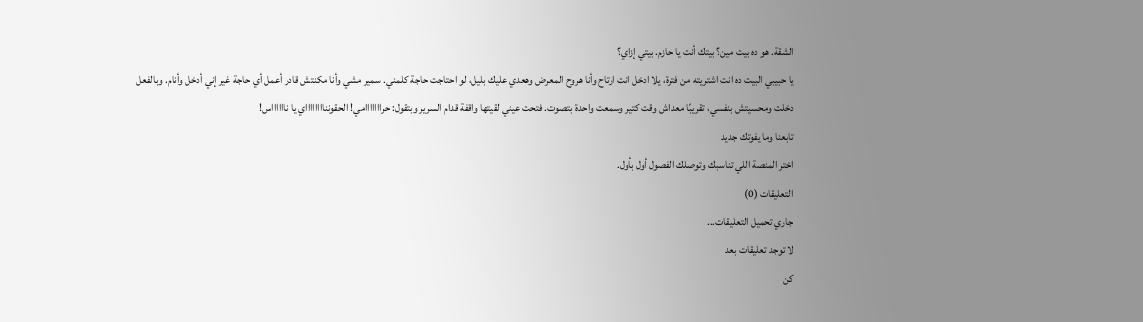الشقة. هو ده بيت مين؟ بيتك أنت يا حازم. بيتي إزاي؟
يا حبيبي البيت ده انت اشتريته من فترة، يلا ادخل انت ارتاح وأنا هروح المعرض وهعدي عليك بليل، لو احتاجت حاجة كلمني. سمير مشي وأنا مكنتش قادر أعمل أي حاجة غير إني أدخل وأنام. وبالفعل دخلت ومحسيتش بنفسي، تقريبًا معداش وقت كتير وسمعت واحدة بتصوت. فتحت عيني لقيتها واقفة قدام السرير وبتقول: حرااااااامي! الحقوننااااااااي يا نااااااس!
تابعنا وما يفوتك جديد
اختر المنصة اللي تناسبك وتوصلك الفصول أول بأول.
التعليقات (0)
جاري تحميل التعليقات...
لا توجد تعليقات بعد
كن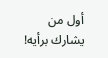أول من يشارك برأيه!